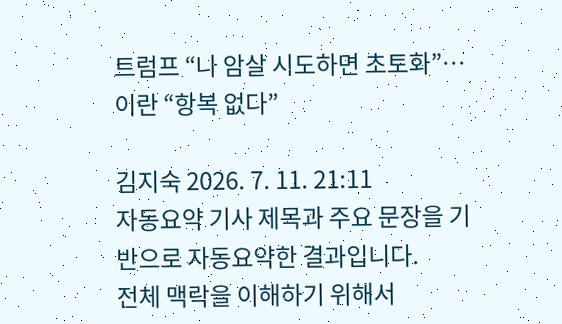트럼프 “나 암살 시도하면 초토화”…이란 “항복 없다”

김지숙 2026. 7. 11. 21:11
자동요약 기사 제목과 주요 문장을 기반으로 자동요약한 결과입니다.
전체 맥락을 이해하기 위해서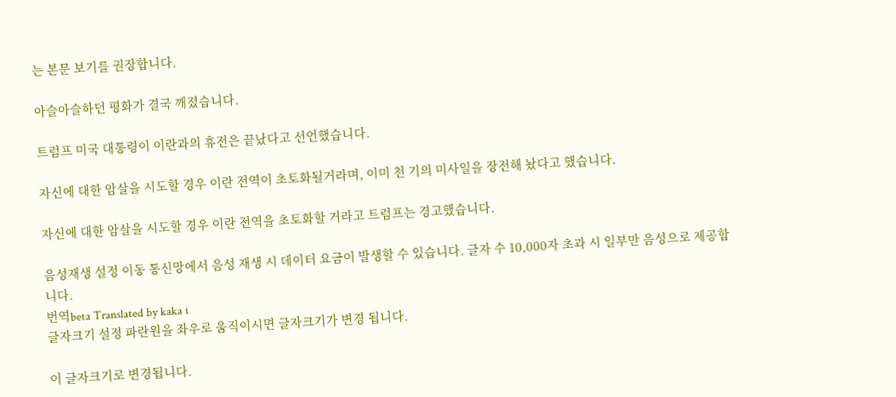는 본문 보기를 권장합니다.

아슬아슬하던 평화가 결국 깨졌습니다.

트럼프 미국 대통령이 이란과의 휴전은 끝났다고 선언했습니다.

자신에 대한 암살을 시도할 경우 이란 전역이 초토화될거라며, 이미 천 기의 미사일을 장전해 놨다고 했습니다.

자신에 대한 암살을 시도할 경우 이란 전역을 초토화할 거라고 트럼프는 경고했습니다.

음성재생 설정 이동 통신망에서 음성 재생 시 데이터 요금이 발생할 수 있습니다. 글자 수 10,000자 초과 시 일부만 음성으로 제공합니다.
번역beta Translated by kaka i
글자크기 설정 파란원을 좌우로 움직이시면 글자크기가 변경 됩니다.

이 글자크기로 변경됩니다.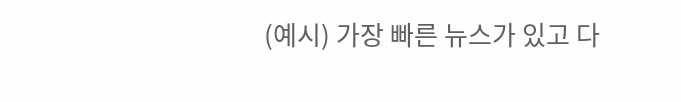(예시) 가장 빠른 뉴스가 있고 다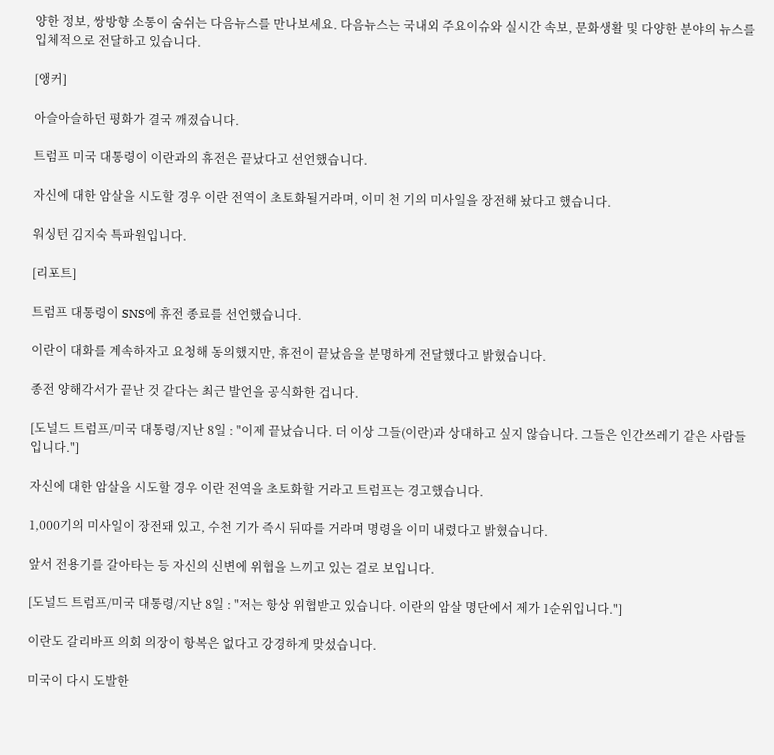양한 정보, 쌍방향 소통이 숨쉬는 다음뉴스를 만나보세요. 다음뉴스는 국내외 주요이슈와 실시간 속보, 문화생활 및 다양한 분야의 뉴스를 입체적으로 전달하고 있습니다.

[앵커]

아슬아슬하던 평화가 결국 깨졌습니다.

트럼프 미국 대통령이 이란과의 휴전은 끝났다고 선언했습니다.

자신에 대한 암살을 시도할 경우 이란 전역이 초토화될거라며, 이미 천 기의 미사일을 장전해 놨다고 했습니다.

워싱턴 김지숙 특파원입니다.

[리포트]

트럼프 대통령이 SNS에 휴전 종료를 선언했습니다.

이란이 대화를 계속하자고 요청해 동의했지만, 휴전이 끝났음을 분명하게 전달했다고 밝혔습니다.

종전 양해각서가 끝난 것 같다는 최근 발언을 공식화한 겁니다.

[도널드 트럼프/미국 대통령/지난 8일 : "이제 끝났습니다. 더 이상 그들(이란)과 상대하고 싶지 않습니다. 그들은 인간쓰레기 같은 사람들입니다."]

자신에 대한 암살을 시도할 경우 이란 전역을 초토화할 거라고 트럼프는 경고했습니다.

1,000기의 미사일이 장전돼 있고, 수천 기가 즉시 뒤따를 거라며 명령을 이미 내렸다고 밝혔습니다.

앞서 전용기를 갈아타는 등 자신의 신변에 위협을 느끼고 있는 걸로 보입니다.

[도널드 트럼프/미국 대통령/지난 8일 : "저는 항상 위협받고 있습니다. 이란의 암살 명단에서 제가 1순위입니다."]

이란도 갈리바프 의회 의장이 항복은 없다고 강경하게 맞섰습니다.

미국이 다시 도발한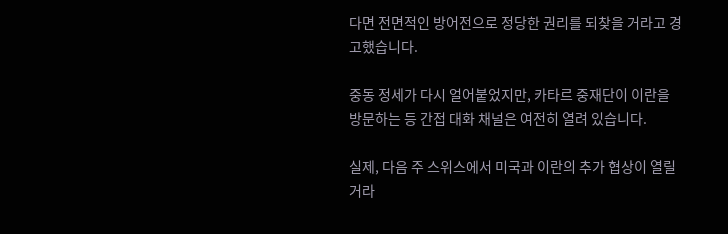다면 전면적인 방어전으로 정당한 권리를 되찾을 거라고 경고했습니다.

중동 정세가 다시 얼어붙었지만, 카타르 중재단이 이란을 방문하는 등 간접 대화 채널은 여전히 열려 있습니다.

실제, 다음 주 스위스에서 미국과 이란의 추가 협상이 열릴 거라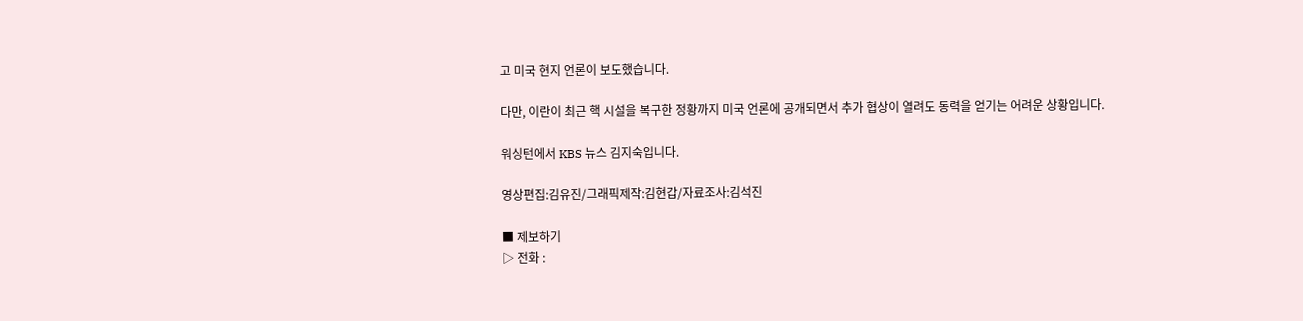고 미국 현지 언론이 보도했습니다.

다만, 이란이 최근 핵 시설을 복구한 정황까지 미국 언론에 공개되면서 추가 협상이 열려도 동력을 얻기는 어려운 상황입니다.

워싱턴에서 KBS 뉴스 김지숙입니다.

영상편집:김유진/그래픽제작:김현갑/자료조사:김석진

■ 제보하기
▷ 전화 :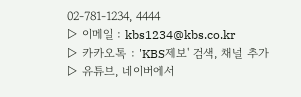02-781-1234, 4444
▷ 이메일 : kbs1234@kbs.co.kr
▷ 카카오톡 : 'KBS제보' 검색, 채널 추가
▷ 유튜브, 네이버에서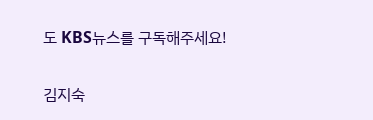도 KBS뉴스를 구독해주세요!

김지숙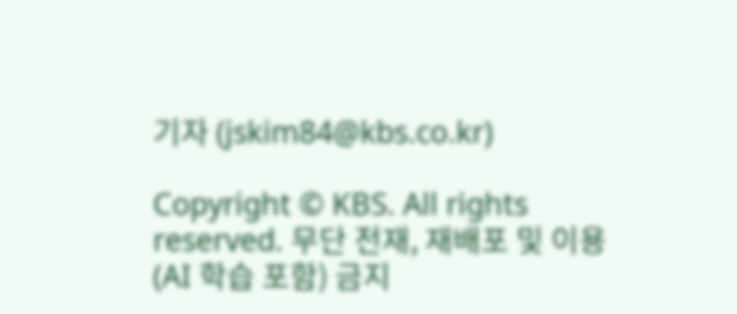기자 (jskim84@kbs.co.kr)

Copyright © KBS. All rights reserved. 무단 전재, 재배포 및 이용(AI 학습 포함) 금지